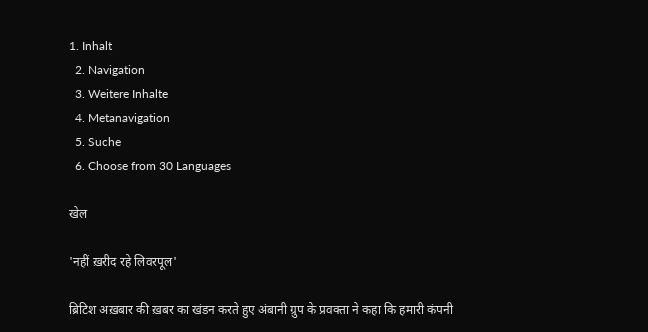1. Inhalt
  2. Navigation
  3. Weitere Inhalte
  4. Metanavigation
  5. Suche
  6. Choose from 30 Languages

खेल

'नहीं ख़रीद रहे लिवरपूल'

ब्रिटिश अख़बार की ख़बर का खंडन करते हुए अंबानी ग्रुप के प्रवक्ता ने कहा कि हमारी कंपनी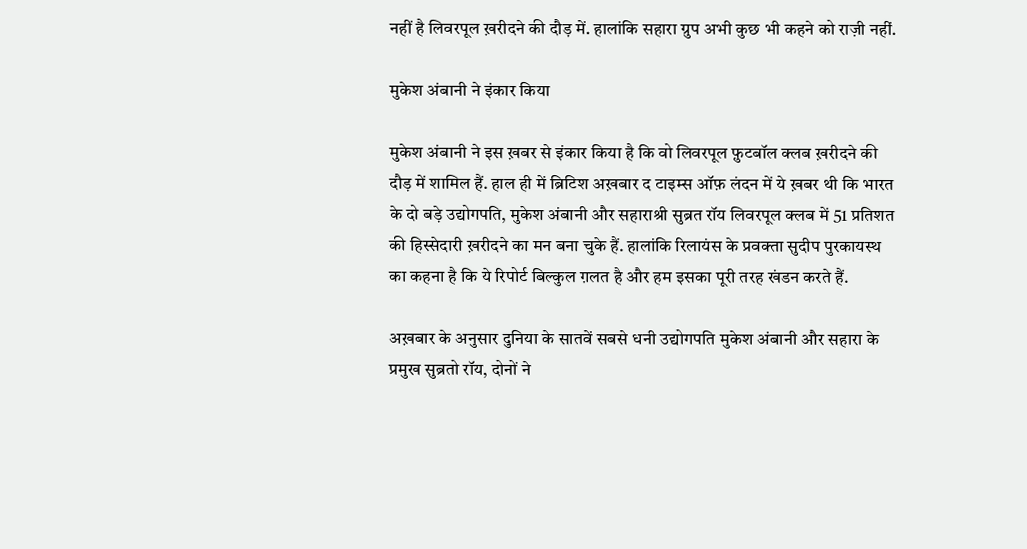नहीं है लिवरपूल ख़रीदने की दौड़ में. हालांकि सहारा ग्रुप अभी कुछ भी कहने को राज़ी नहीं.

मुकेश अंबानी ने इंकार किया

मुकेश अंबानी ने इस ख़बर से इंकार किया है कि वो लिवरपूल फ़ुटबॉल क्लब ख़रीदने की दौड़ में शामिल हैं. हाल ही में ब्रिटिश अख़बार द टाइम्स ऑफ़ लंदन में ये ख़बर थी कि भारत के दो बड़े उद्योगपति, मुकेश अंबानी और सहाराश्री सुब्रत रॉय लिवरपूल क्लब में 51 प्रतिशत की हिस्सेदारी ख़रीदने का मन बना चुके हैं. हालांकि रिलायंस के प्रवक्ता सुदीप पुरकायस्थ का कहना है कि ये रिपोर्ट बिल्कुल ग़लत है और हम इसका पूरी तरह खंडन करते हैं.

अख़बार के अनुसार दुनिया के सातवें सबसे धनी उद्योगपति मुकेश अंबानी और सहारा के प्रमुख सुब्रतो रॉय, दोनों ने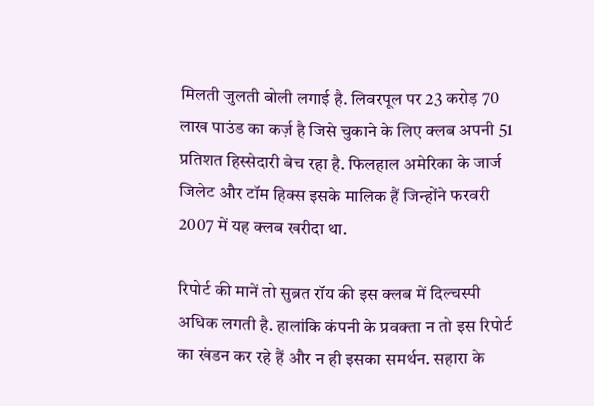मिलती जुलती बोली लगाई है. लिवरपूल पर 23 करोड़ 70 लाख पाउंड का कर्ज़ है जिसे चुकाने के लिए क्लब अपनी 51 प्रतिशत हिस्सेदारी बेच रहा है. फिलहाल अमेरिका के जार्ज जिलेट और टॉम हिक्स इसके मालिक हैं जिन्होंने फरवरी 2007 में यह क्लब खरीदा था.

रिपोर्ट की मानें तो सुब्रत रॉय की इस क्लब में दिल्चस्पी अधिक लगती है. हालांकि कंपनी के प्रवक्ता न तो इस रिपोर्ट का खंडन कर रहे हैं और न ही इसका समर्थन. सहारा के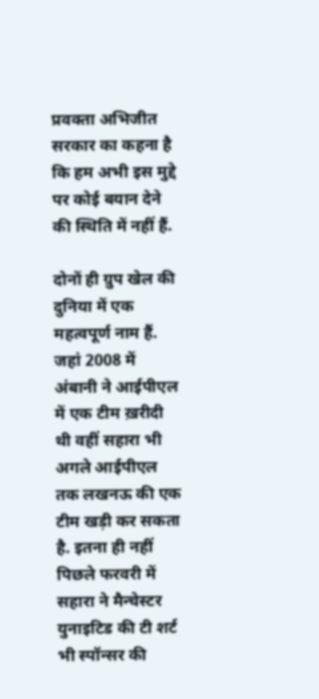प्रवक्ता अभिजीत सरकार का कहना है कि हम अभी इस मुद्दे पर कोई बयान देने की स्थिति में नहीं हैं.

दोनों ही ग्रुप खेल की दुनिया में एक महत्वपूर्ण नाम हैं. जहां 2008 में अंबानी ने आईपीएल में एक टीम ख़रीदी थी वहीं सहारा भी अगले आईपीएल तक लखनऊ की एक टीम खड़ी कर सकता है. इतना ही नहीं पिछले फरवरी में सहारा ने मैन्चेस्टर युनाइटिड की टी शर्ट भी स्पॉन्सर की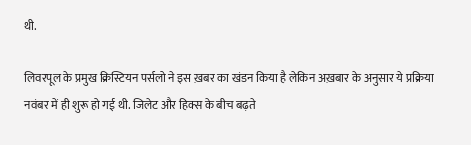थी.

लिवरपूल के प्रमुख क्रिस्टियन पर्सलो ने इस ख़बर का खंडन किया है लेकिन अख़बार के अनुसार ये प्रक्रिया नवंबर में ही शुरू हो गई थी. जिलेट और हिक्स के बीच बढ़ते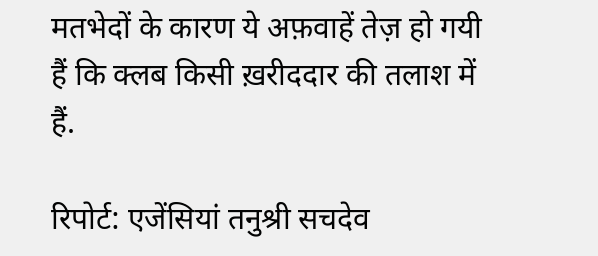मतभेदों के कारण ये अफ़वाहें तेज़ हो गयी हैं कि क्लब किसी ख़रीददार की तलाश में हैं.

रिपोर्ट: एजेंसियां तनुश्री सचदेव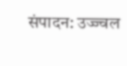संपादन: उज्ज्वल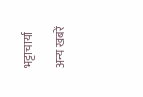भट्टाचार्या

अन्य खबरें